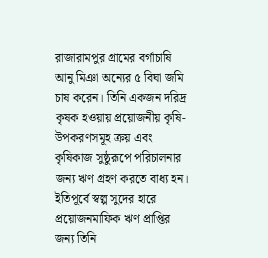রাজারামপুর গ্রামের বর্গাচাষি আনু মিঞা অন্যের ৫ বিঘা জমি চাষ করেন। তিনি একজন দরিদ্র কৃষক হওয়ায় প্রয়োজনীয় কৃষি- উপকরণসমূহ ক্রয় এবং কৃষিকাজ সুষ্ঠুরূপে পরিচালনার জন্য ঋণ গ্রহণ করতে বাধ্য হন। ইতিপূর্বে স্বল্প সুদের হারে প্রয়োজনমাফিক ঋণ প্রাপ্তির জন্য তিনি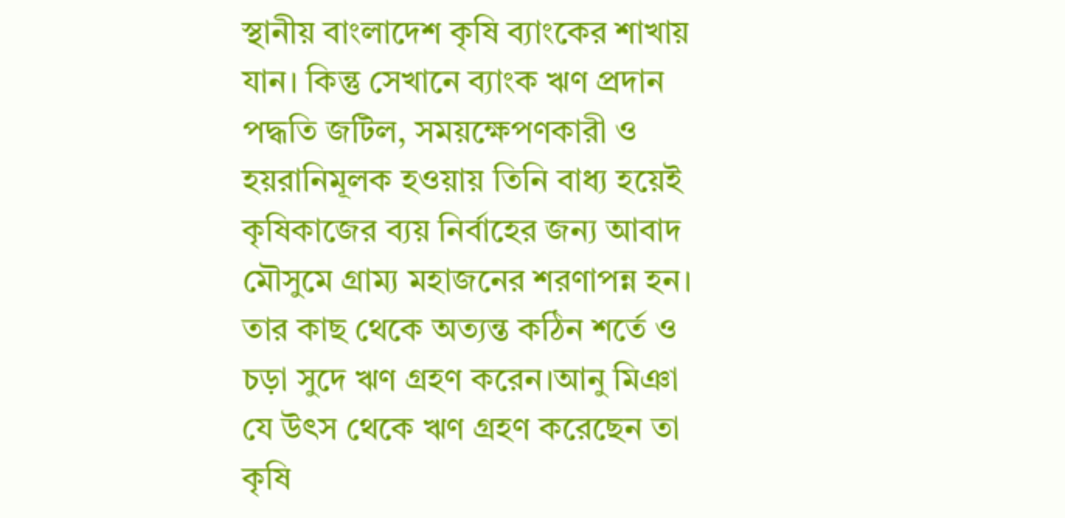স্থানীয় বাংলাদেশ কৃষি ব্যাংকের শাখায় যান। কিন্তু সেখানে ব্যাংক ঋণ প্রদান পদ্ধতি জটিল, সময়ক্ষেপণকারী ও হয়রানিমূলক হওয়ায় তিনি বাধ্য হয়েই কৃষিকাজের ব্যয় নির্বাহের জন্য আবাদ মৌসুমে গ্রাম্য মহাজনের শরণাপন্ন হন। তার কাছ থেকে অত্যন্ত কঠিন শর্তে ও চড়া সুদে ঋণ গ্রহণ করেন।আনু মিঞা যে উৎস থেকে ঋণ গ্রহণ করেছেন তা কৃষি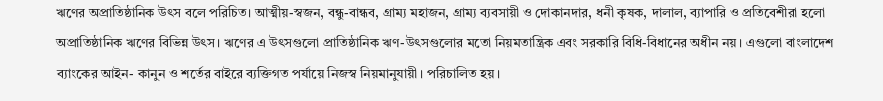ঋণের অপ্রাতিষ্ঠানিক উৎস বলে পরিচিত। আত্মীয়-স্বজন, বন্ধু-বান্ধব, গ্রাম্য মহাজন, গ্রাম্য ব্যবসায়ী ও দোকানদার, ধনী কৃষক, দালাল, ব্যাপারি ও প্রতিবেশীরা হলো অপ্রাতিষ্ঠানিক ঋণের বিভিন্ন উৎস। ঋণের এ উৎসগুলো প্রাতিষ্ঠানিক ঋণ-উৎসগুলোর মতো নিয়মতান্ত্রিক এবং সরকারি বিধি-বিধানের অধীন নয়। এগুলো বাংলাদেশ ব্যাংকের আইন- কানুন ও শর্তের বাইরে ব্যক্তিগত পর্যায়ে নিজস্ব নিয়মানুযায়ী। পরিচালিত হয়।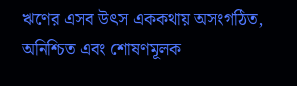ঋণের এসব উৎস এককথায় অসংগঠিত, অনিশ্চিত এবং শোষণমূলক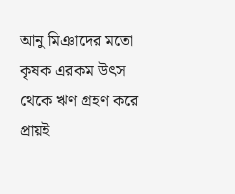আনু মিঞাদের মতো কৃষক এরকম উৎস থেকে ঋণ গ্রহণ করে প্রায়ই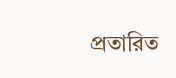প্রতারিত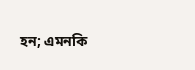হন; এমনকি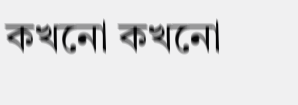কখনো কখনো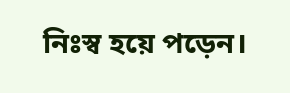নিঃস্ব হয়ে পড়েন।